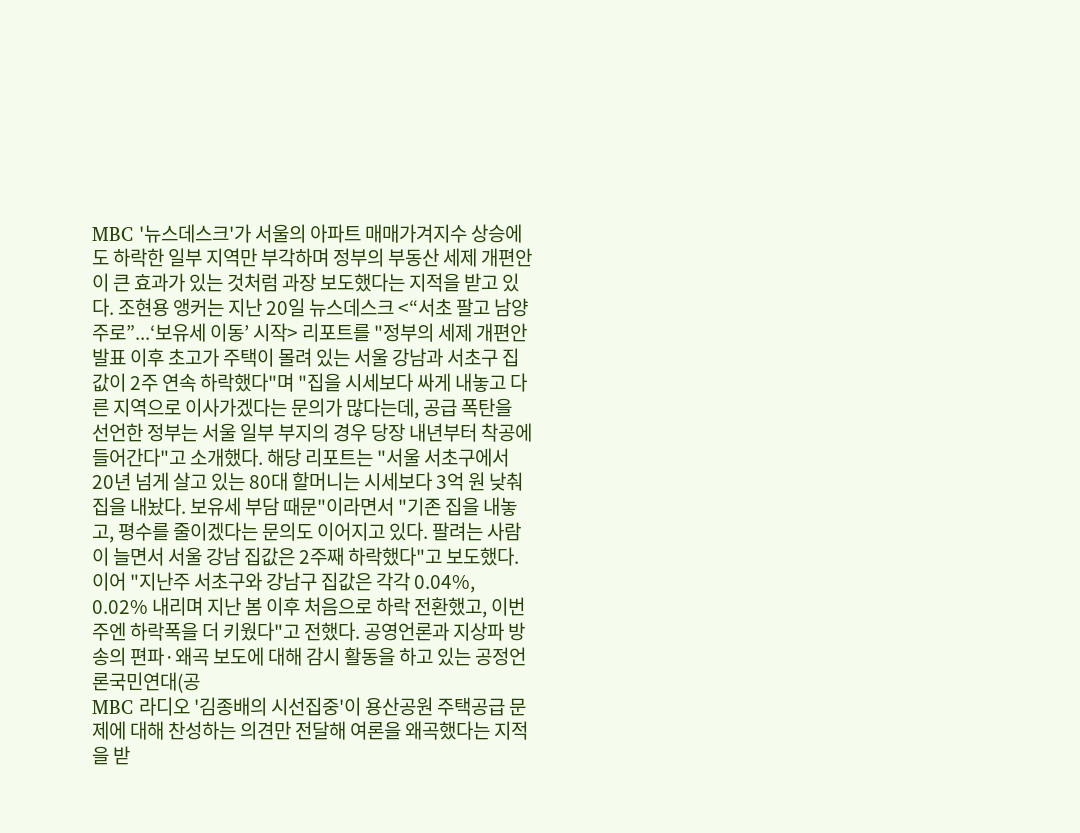MBC '뉴스데스크'가 서울의 아파트 매매가겨지수 상승에도 하락한 일부 지역만 부각하며 정부의 부동산 세제 개편안이 큰 효과가 있는 것처럼 과장 보도했다는 지적을 받고 있다. 조현용 앵커는 지난 20일 뉴스데스크 <“서초 팔고 남양주로”...‘보유세 이동’ 시작> 리포트를 "정부의 세제 개편안 발표 이후 초고가 주택이 몰려 있는 서울 강남과 서초구 집값이 2주 연속 하락했다"며 "집을 시세보다 싸게 내놓고 다른 지역으로 이사가겠다는 문의가 많다는데, 공급 폭탄을 선언한 정부는 서울 일부 부지의 경우 당장 내년부터 착공에 들어간다"고 소개했다. 해당 리포트는 "서울 서초구에서 20년 넘게 살고 있는 80대 할머니는 시세보다 3억 원 낮춰 집을 내놨다. 보유세 부담 때문"이라면서 "기존 집을 내놓고, 평수를 줄이겠다는 문의도 이어지고 있다. 팔려는 사람이 늘면서 서울 강남 집값은 2주째 하락했다"고 보도했다. 이어 "지난주 서초구와 강남구 집값은 각각 0.04%, 0.02% 내리며 지난 봄 이후 처음으로 하락 전환했고, 이번 주엔 하락폭을 더 키웠다"고 전했다. 공영언론과 지상파 방송의 편파·왜곡 보도에 대해 감시 활동을 하고 있는 공정언론국민연대(공
MBC 라디오 '김종배의 시선집중'이 용산공원 주택공급 문제에 대해 찬성하는 의견만 전달해 여론을 왜곡했다는 지적을 받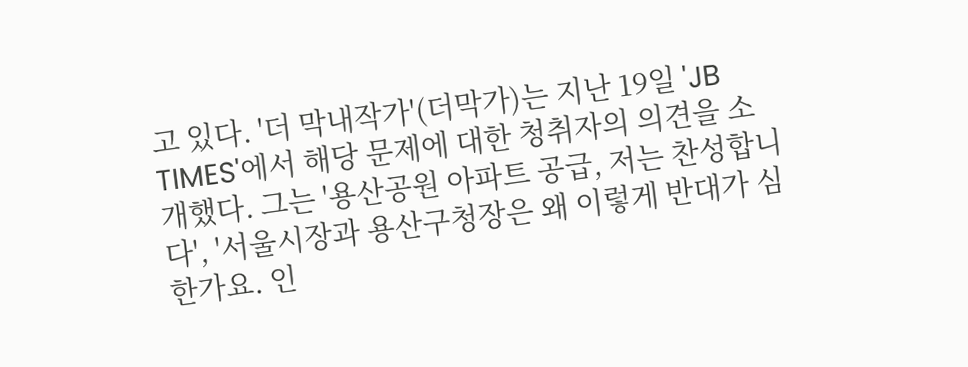고 있다. '더 막내작가'(더막가)는 지난 19일 'JB TIMES'에서 해당 문제에 대한 청취자의 의견을 소개했다. 그는 '용산공원 아파트 공급, 저는 찬성합니다', '서울시장과 용산구청장은 왜 이렇게 반대가 심한가요. 인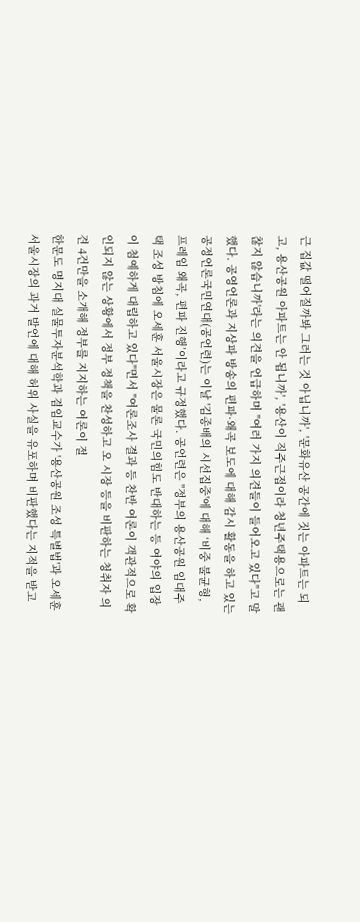근 집값 떨어질까봐 그러는 것 아닙니까', '문화유산 공간에 짓는 아파트는 되고, 용산공원 아파트는 안 됩니까', '용산이 직주근접이라 청년주택용으로는 괜찮지 않습니까'라는 의견을 언급하며 "여러 가지 의견들이 들어오고 있다"고 말했다. 공영언론과 지상파 방송의 편파·왜곡 보도에 대해 감시 활동을 하고 있는 공정언론국민연대(공언련)는 이날 '김종배의 시선집중'에 대해 ‘비중 불균형, 프레임 왜곡, 편파 진행’이라고 규정했다. 공언련은 "정부의 용산공원 임대주택 조성 방침에 오세훈 서울시장은 물론 국민의힘도 반대하는 등 여야의 입장이 첨예하게 대립하고 있다"면서 "여론조사 결과 등 찬반 여론이 객관적으로 확인되지 않는 상황에서 정부 정책을 찬성하고 오 시장 등을 비판하는 청취자 의견 4건만을 소개해 정부를 지지하는 여론이 절
한문도 명지대 실물투자분석학과 겸임교수가 '용산공원 조성 특별법'과 오세훈 서울시장의 과거 발언에 대해 허위 사실을 유포하며 비판했다는 지적을 받고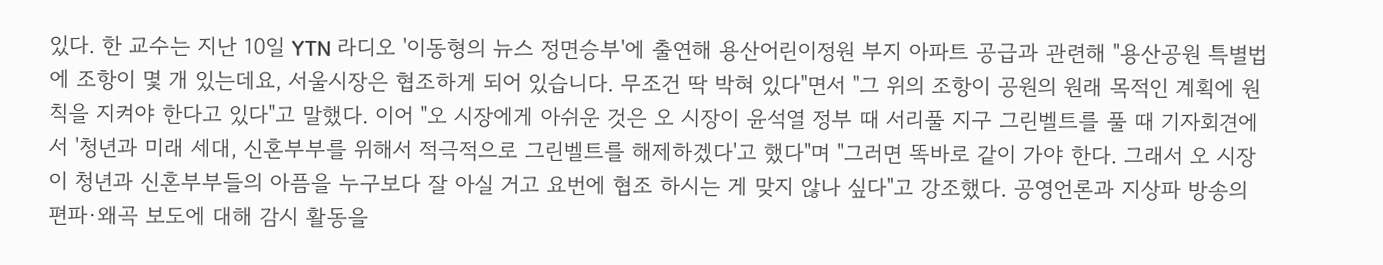있다. 한 교수는 지난 10일 YTN 라디오 '이동형의 뉴스 정면승부'에 출연해 용산어린이정원 부지 아파트 공급과 관련해 "용산공원 특별법에 조항이 몇 개 있는데요, 서울시장은 협조하게 되어 있습니다. 무조건 딱 박혀 있다"면서 "그 위의 조항이 공원의 원래 목적인 계획에 원칙을 지켜야 한다고 있다"고 말했다. 이어 "오 시장에게 아쉬운 것은 오 시장이 윤석열 정부 때 서리풀 지구 그린벨트를 풀 때 기자회견에서 '청년과 미래 세대, 신혼부부를 위해서 적극적으로 그린벨트를 해제하겠다'고 했다"며 "그러면 똑바로 같이 가야 한다. 그래서 오 시장이 청년과 신혼부부들의 아픔을 누구보다 잘 아실 거고 요번에 협조 하시는 게 맞지 않나 싶다"고 강조했다. 공영언론과 지상파 방송의 편파·왜곡 보도에 대해 감시 활동을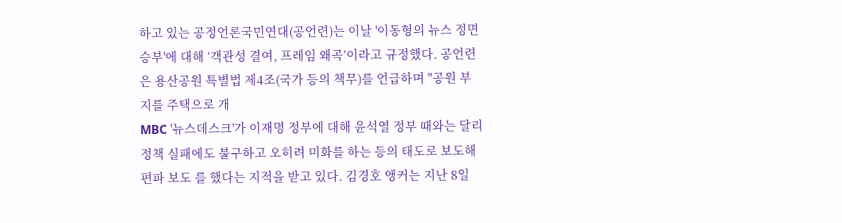하고 있는 공정언론국민연대(공언련)는 이날 '이동형의 뉴스 정면승부'에 대해 ‘객관성 결여, 프레임 왜곡’이라고 규정했다. 공언련은 용산공원 특별법 제4조(국가 등의 책무)를 언급하며 "공원 부지를 주택으로 개
MBC '뉴스데스크'가 이재명 정부에 대해 윤석열 정부 때와는 달리 정책 실패에도 불구하고 오히려 미화를 하는 등의 태도로 보도해 편파 보도 를 했다는 지적을 받고 있다. 김경호 앵커는 지난 8일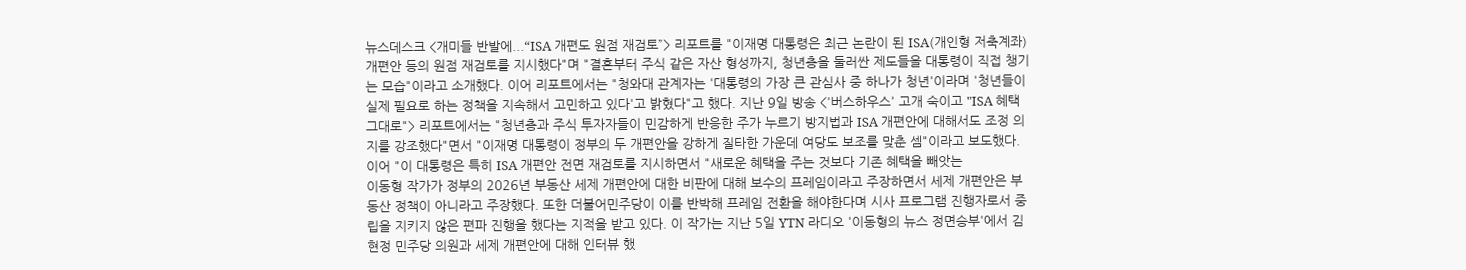뉴스데스크 <개미들 반발에...“ISA 개편도 원점 재검토”> 리포트를 "이재명 대통령은 최근 논란이 된 ISA(개인형 저축계좌) 개편안 등의 원점 재검토를 지시했다"며 "결혼부터 주식 같은 자산 형성까지, 청년층을 둘러싼 제도들을 대통령이 직접 챙기는 모습"이라고 소개했다. 이어 리포트에서는 "청와대 관계자는 '대통령의 가장 큰 관심사 중 하나가 청년'이라며 '청년들이 실제 필요로 하는 정책을 지속해서 고민하고 있다'고 밝혔다"고 했다. 지난 9일 방송 <'버스하우스' 고개 숙이고 "ISA 혜택 그대로"> 리포트에서는 "청년층과 주식 투자자들이 민감하게 반응한 주가 누르기 방지법과 ISA 개편안에 대해서도 조정 의지를 강조했다"면서 "이재명 대통령이 정부의 두 개편안을 강하게 질타한 가운데 여당도 보조를 맞춘 셈"이라고 보도했다. 이어 "이 대통령은 특히 ISA 개편안 전면 재검토를 지시하면서 "새로운 혜택을 주는 것보다 기존 혜택을 빼앗는
이동형 작가가 정부의 2026년 부동산 세제 개편안에 대한 비판에 대해 보수의 프레임이라고 주장하면서 세제 개편안은 부동산 정책이 아니라고 주장했다. 또한 더불어민주당이 이를 반박해 프레임 전환을 해야한다며 시사 프로그램 진행자로서 중립을 지키지 않은 편파 진행을 했다는 지적을 받고 있다. 이 작가는 지난 5일 YTN 라디오 '이동형의 뉴스 정면승부'에서 김현정 민주당 의원과 세제 개편안에 대해 인터뷰 했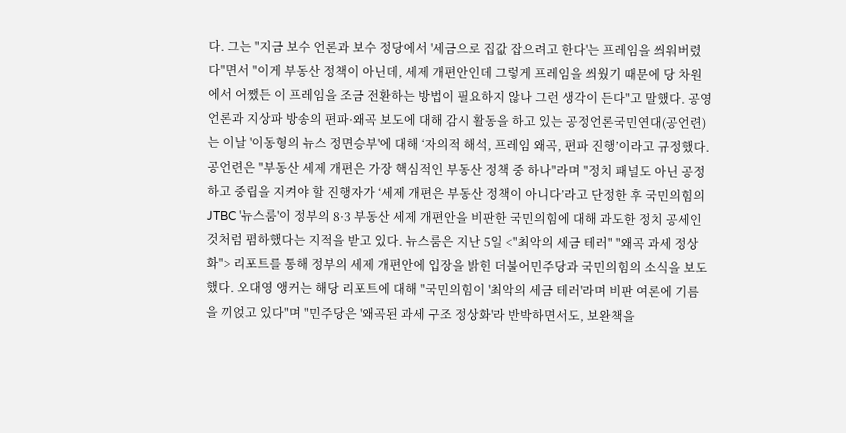다. 그는 "지금 보수 언론과 보수 정당에서 '세금으로 집값 잡으려고 한다'는 프레임을 씌워버렸다"면서 "이게 부동산 정책이 아닌데, 세제 개편안인데 그렇게 프레임을 씌웠기 때문에 당 차원에서 어쨌든 이 프레임을 조금 전환하는 방법이 필요하지 않나 그런 생각이 든다"고 말했다. 공영언론과 지상파 방송의 편파·왜곡 보도에 대해 감시 활동을 하고 있는 공정언론국민연대(공언련)는 이날 '이동형의 뉴스 정면승부'에 대해 ‘자의적 해석, 프레임 왜곡, 편파 진행’이라고 규정했다. 공언련은 "부동산 세제 개편은 가장 핵심적인 부동산 정책 중 하나"라며 "정치 패널도 아닌 공정하고 중립을 지켜야 할 진행자가 ‘세제 개편은 부동산 정책이 아니다’라고 단정한 후 국민의힘의
JTBC '뉴스룸'이 정부의 8·3 부동산 세제 개편안을 비판한 국민의힘에 대해 과도한 정치 공세인 것처럼 폄하했다는 지적을 받고 있다. 뉴스룸은 지난 5일 <"최악의 세금 테러" "왜곡 과세 정상화"> 리포트를 통해 정부의 세제 개편안에 입장을 밝힌 더불어민주당과 국민의힘의 소식을 보도했다. 오대영 앵커는 해당 리포트에 대해 "국민의힘이 '최악의 세금 테러'라며 비판 여론에 기름을 끼얹고 있다"며 "민주당은 '왜곡된 과세 구조 정상화'라 반박하면서도, 보완책을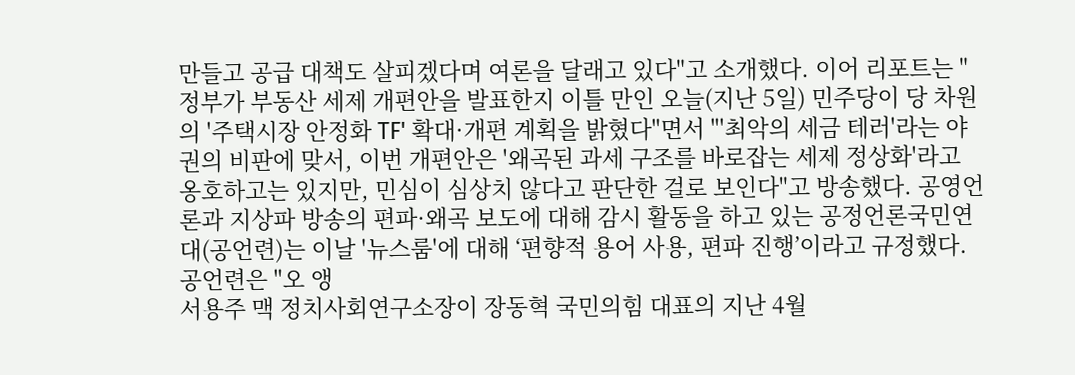만들고 공급 대책도 살피겠다며 여론을 달래고 있다"고 소개했다. 이어 리포트는 "정부가 부동산 세제 개편안을 발표한지 이틀 만인 오늘(지난 5일) 민주당이 당 차원의 '주택시장 안정화 TF' 확대·개편 계획을 밝혔다"면서 "'최악의 세금 테러'라는 야권의 비판에 맞서, 이번 개편안은 '왜곡된 과세 구조를 바로잡는 세제 정상화'라고 옹호하고는 있지만, 민심이 심상치 않다고 판단한 걸로 보인다"고 방송했다. 공영언론과 지상파 방송의 편파·왜곡 보도에 대해 감시 활동을 하고 있는 공정언론국민연대(공언련)는 이날 '뉴스룸'에 대해 ‘편향적 용어 사용, 편파 진행’이라고 규정했다. 공언련은 "오 앵
서용주 맥 정치사회연구소장이 장동혁 국민의힘 대표의 지난 4월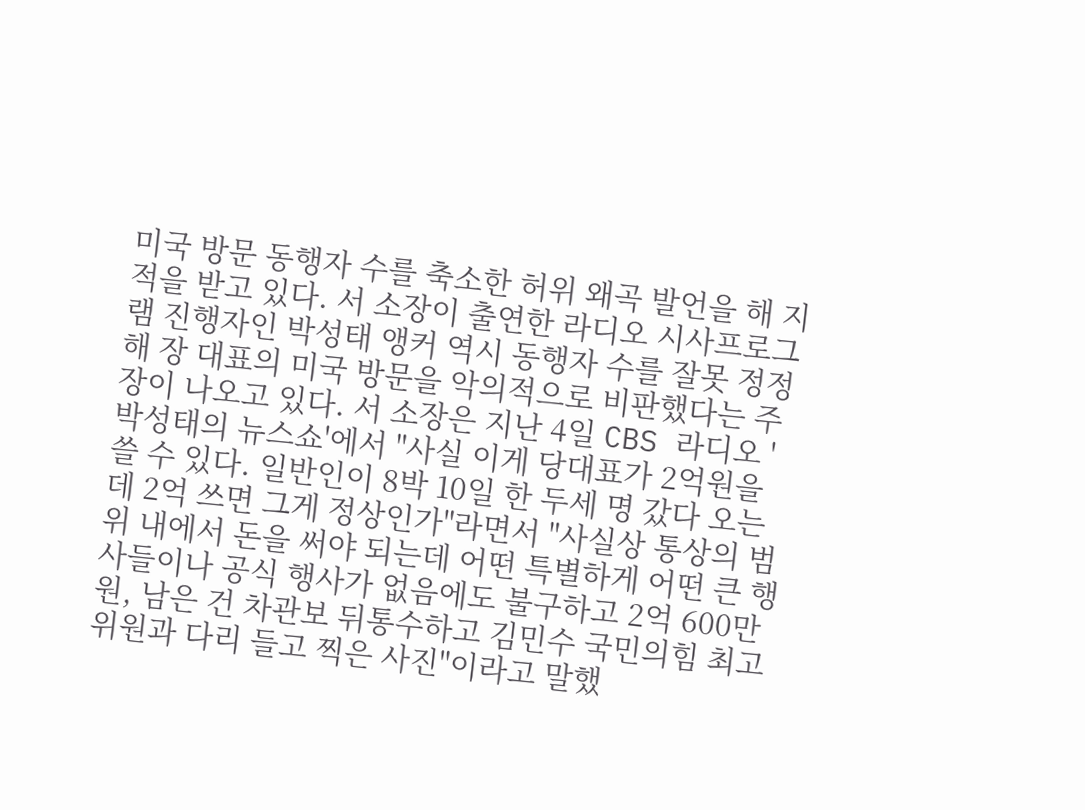미국 방문 동행자 수를 축소한 허위 왜곡 발언을 해 지적을 받고 있다. 서 소장이 출연한 라디오 시사프로그램 진행자인 박성태 앵커 역시 동행자 수를 잘못 정정해 장 대표의 미국 방문을 악의적으로 비판했다는 주장이 나오고 있다. 서 소장은 지난 4일 CBS 라디오 '박성태의 뉴스쇼'에서 "사실 이게 당대표가 2억원을 쓸 수 있다. 일반인이 8박 10일 한 두세 명 갔다 오는데 2억 쓰면 그게 정상인가"라면서 "사실상 통상의 범위 내에서 돈을 써야 되는데 어떤 특별하게 어떤 큰 행사들이나 공식 행사가 없음에도 불구하고 2억 600만원, 남은 건 차관보 뒤통수하고 김민수 국민의힘 최고위원과 다리 들고 찍은 사진"이라고 말했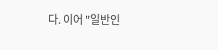다. 이어 "일반인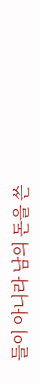들이 아니라 남의 돈을 쓴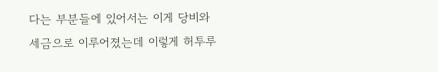다는 부분들에 있어서는 이게 당비와 세금으로 이루어졌는데 이렇게 허투루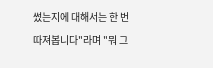썼는지에 대해서는 한 번 따져봅니다"라며 "뭐 그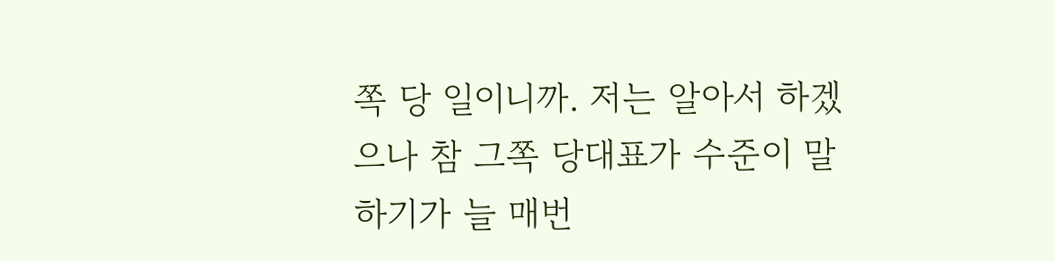쪽 당 일이니까. 저는 알아서 하겠으나 참 그쪽 당대표가 수준이 말하기가 늘 매번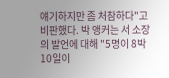얘기하지만 좀 처참하다"고 비판했다. 박 앵커는 서 소장의 발언에 대해 "5명이 8박 10일이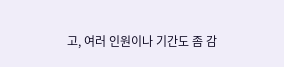고, 여러 인원이나 기간도 좀 감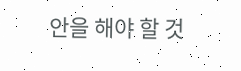안을 해야 할 것